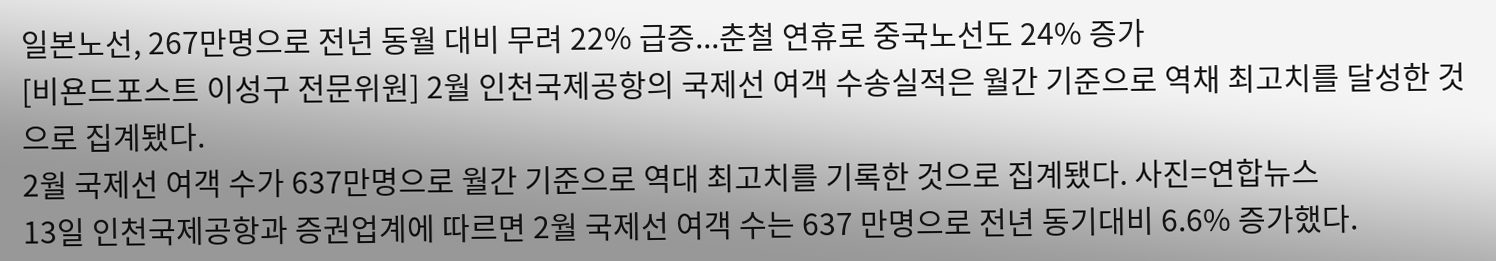일본노선, 267만명으로 전년 동월 대비 무려 22% 급증...춘철 연휴로 중국노선도 24% 증가
[비욘드포스트 이성구 전문위원] 2월 인천국제공항의 국제선 여객 수송실적은 월간 기준으로 역채 최고치를 달성한 것으로 집계됐다.
2월 국제선 여객 수가 637만명으로 월간 기준으로 역대 최고치를 기록한 것으로 집계됐다. 사진=연합뉴스
13일 인천국제공항과 증권업계에 따르면 2월 국제선 여객 수는 637 만명으로 전년 동기대비 6.6% 증가했다.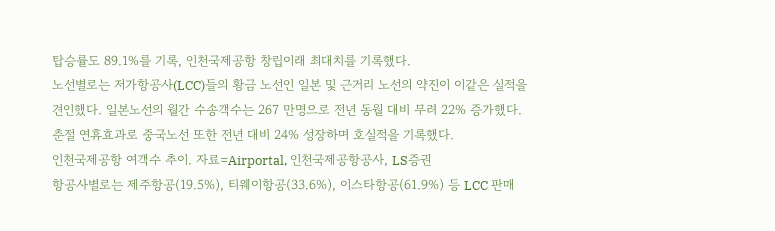탑승률도 89.1%를 기록, 인천국제공항 창립이래 최대치를 기록했다.
노선별로는 저가항공사(LCC)들의 황금 노선인 일본 및 근거리 노선의 약진이 이같은 실적을 견인했다. 일본노선의 월간 수송객수는 267 만명으로 전년 동월 대비 무려 22% 증가했다.
춘절 연휴효과로 중국노선 또한 전년 대비 24% 성장하며 호실적을 기록했다.
인천국제공항 여객수 추이. 자료=Airportal, 인천국제공항공사, LS증권
항공사별로는 제주항공(19.5%), 티웨이항공(33.6%), 이스타항공(61.9%) 등 LCC 판매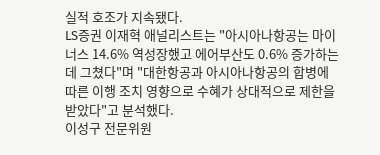실적 호조가 지속됐다.
LS증권 이재혁 애널리스트는 "아시아나항공는 마이너스 14.6% 역성장했고 에어부산도 0.6% 증가하는 데 그쳤다"며 "대한항공과 아시아나항공의 합병에 따른 이행 조치 영향으로 수혜가 상대적으로 제한을 받았다"고 분석했다.
이성구 전문위원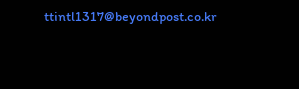ttintl1317@beyondpost.co.kr